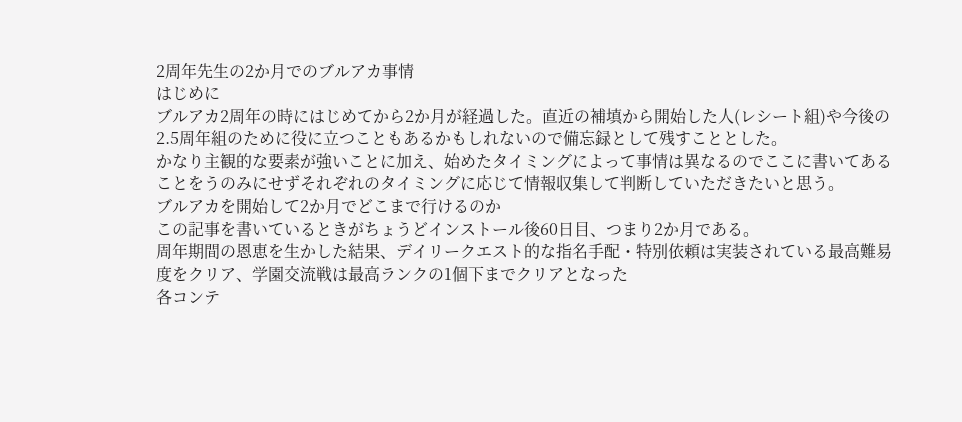2周年先生の2か月でのブルアカ事情
はじめに
ブルアカ2周年の時にはじめてから2か月が経過した。直近の補填から開始した人(レシート組)や今後の2.5周年組のために役に立つこともあるかもしれないので備忘録として残すこととした。
かなり主観的な要素が強いことに加え、始めたタイミングによって事情は異なるのでここに書いてあることをうのみにせずそれぞれのタイミングに応じて情報収集して判断していただきたいと思う。
ブルアカを開始して2か月でどこまで行けるのか
この記事を書いているときがちょうどインストール後60日目、つまり2か月である。
周年期間の恩恵を生かした結果、デイリークエスト的な指名手配・特別依頼は実装されている最高難易度をクリア、学園交流戦は最高ランクの1個下までクリアとなった
各コンテ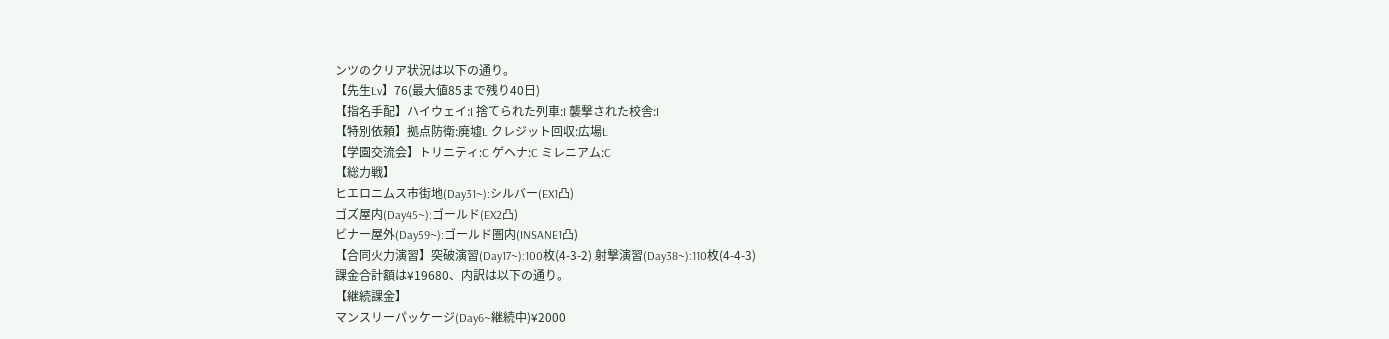ンツのクリア状況は以下の通り。
【先生Lv】76(最大値85まで残り40日)
【指名手配】ハイウェイ:I 捨てられた列車:I 襲撃された校舎:I
【特別依頼】拠点防衛:廃墟L クレジット回収:広場L
【学園交流会】トリニティ:C ゲヘナ:C ミレニアム:C
【総力戦】
ヒエロニムス市街地(Day31~):シルバー(EX1凸)
ゴズ屋内(Day45~):ゴールド(EX2凸)
ビナー屋外(Day59~):ゴールド圏内(INSANE1凸)
【合同火力演習】突破演習(Day17~):100枚(4-3-2) 射撃演習(Day38~):110枚(4-4-3)
課金合計額は¥19680、内訳は以下の通り。
【継続課金】
マンスリーパッケージ(Day6~継続中)¥2000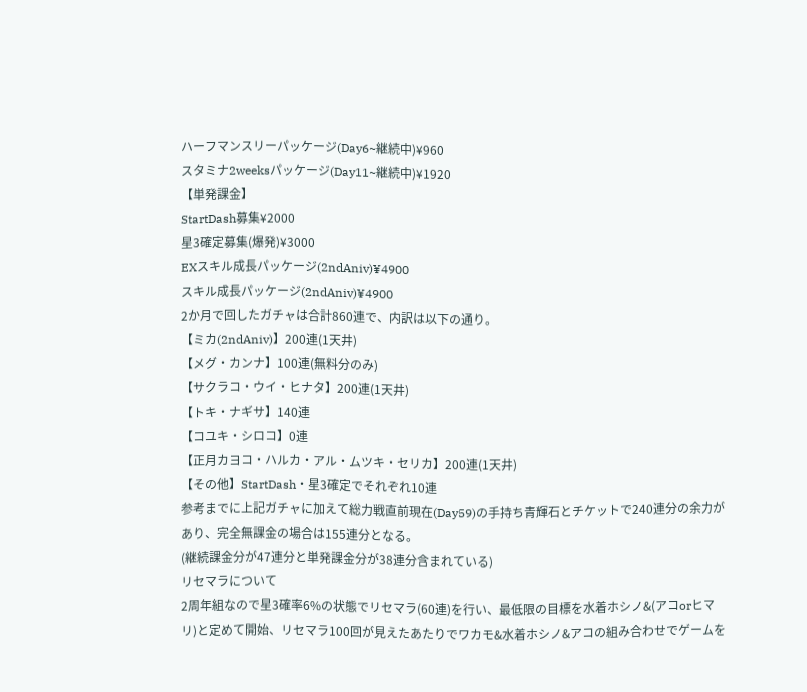ハーフマンスリーパッケージ(Day6~継続中)¥960
スタミナ2weeksパッケージ(Day11~継続中)¥1920
【単発課金】
StartDash募集¥2000
星3確定募集(爆発)¥3000
EXスキル成長パッケージ(2ndAniv)¥4900
スキル成長パッケージ(2ndAniv)¥4900
2か月で回したガチャは合計860連で、内訳は以下の通り。
【ミカ(2ndAniv)】200連(1天井)
【メグ・カンナ】100連(無料分のみ)
【サクラコ・ウイ・ヒナタ】200連(1天井)
【トキ・ナギサ】140連
【コユキ・シロコ】0連
【正月カヨコ・ハルカ・アル・ムツキ・セリカ】200連(1天井)
【その他】StartDash・星3確定でそれぞれ10連
参考までに上記ガチャに加えて総力戦直前現在(Day59)の手持ち青輝石とチケットで240連分の余力があり、完全無課金の場合は155連分となる。
(継続課金分が47連分と単発課金分が38連分含まれている)
リセマラについて
2周年組なので星3確率6%の状態でリセマラ(60連)を行い、最低限の目標を水着ホシノ&(アコorヒマリ)と定めて開始、リセマラ100回が見えたあたりでワカモ&水着ホシノ&アコの組み合わせでゲームを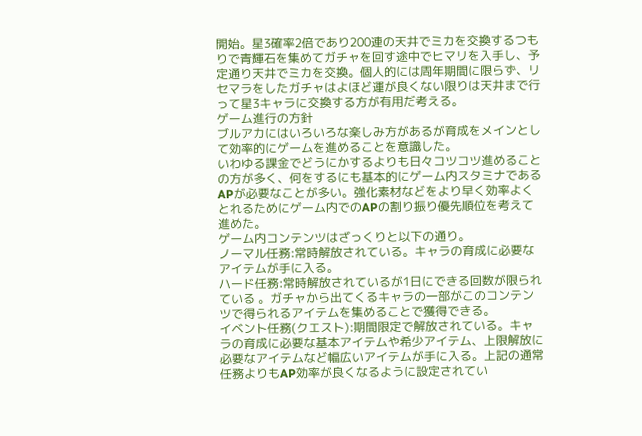開始。星3確率2倍であり200連の天井でミカを交換するつもりで青輝石を集めてガチャを回す途中でヒマリを入手し、予定通り天井でミカを交換。個人的には周年期間に限らず、リセマラをしたガチャはよほど運が良くない限りは天井まで行って星3キャラに交換する方が有用だ考える。
ゲーム進行の方針
ブルアカにはいろいろな楽しみ方があるが育成をメインとして効率的にゲームを進めることを意識した。
いわゆる課金でどうにかするよりも日々コツコツ進めることの方が多く、何をするにも基本的にゲーム内スタミナであるAPが必要なことが多い。強化素材などをより早く効率よくとれるためにゲーム内でのAPの割り振り優先順位を考えて進めた。
ゲーム内コンテンツはざっくりと以下の通り。
ノーマル任務:常時解放されている。キャラの育成に必要なアイテムが手に入る。
ハード任務:常時解放されているが1日にできる回数が限られている 。ガチャから出てくるキャラの一部がこのコンテンツで得られるアイテムを集めることで獲得できる。
イベント任務(クエスト):期間限定で解放されている。キャラの育成に必要な基本アイテムや希少アイテム、上限解放に必要なアイテムなど幅広いアイテムが手に入る。上記の通常任務よりもAP効率が良くなるように設定されてい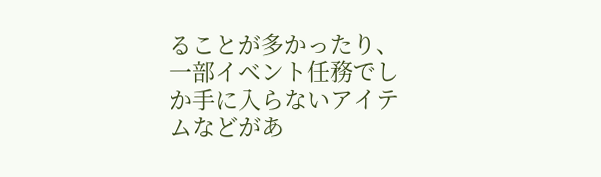ることが多かったり、一部イベント任務でしか手に入らないアイテムなどがあ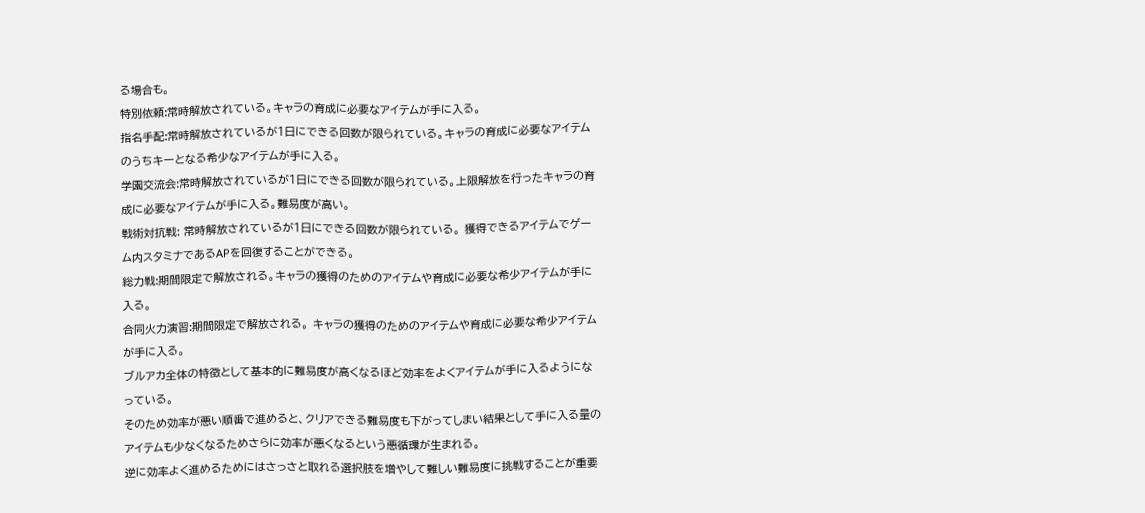る場合も。
特別依頼:常時解放されている。キャラの育成に必要なアイテムが手に入る。
指名手配:常時解放されているが1日にできる回数が限られている。キャラの育成に必要なアイテムのうちキーとなる希少なアイテムが手に入る。
学園交流会:常時解放されているが1日にできる回数が限られている。上限解放を行ったキャラの育成に必要なアイテムが手に入る。難易度が高い。
戦術対抗戦: 常時解放されているが1日にできる回数が限られている。 獲得できるアイテムでゲーム内スタミナであるAPを回復することができる。
総力戦:期間限定で解放される。キャラの獲得のためのアイテムや育成に必要な希少アイテムが手に入る。
合同火力演習:期間限定で解放される。 キャラの獲得のためのアイテムや育成に必要な希少アイテムが手に入る。
ブルアカ全体の特徴として基本的に難易度が高くなるほど効率をよくアイテムが手に入るようになっている。
そのため効率が悪い順番で進めると、クリアできる難易度も下がってしまい結果として手に入る量のアイテムも少なくなるためさらに効率が悪くなるという悪循環が生まれる。
逆に効率よく進めるためにはさっさと取れる選択肢を増やして難しい難易度に挑戦することが重要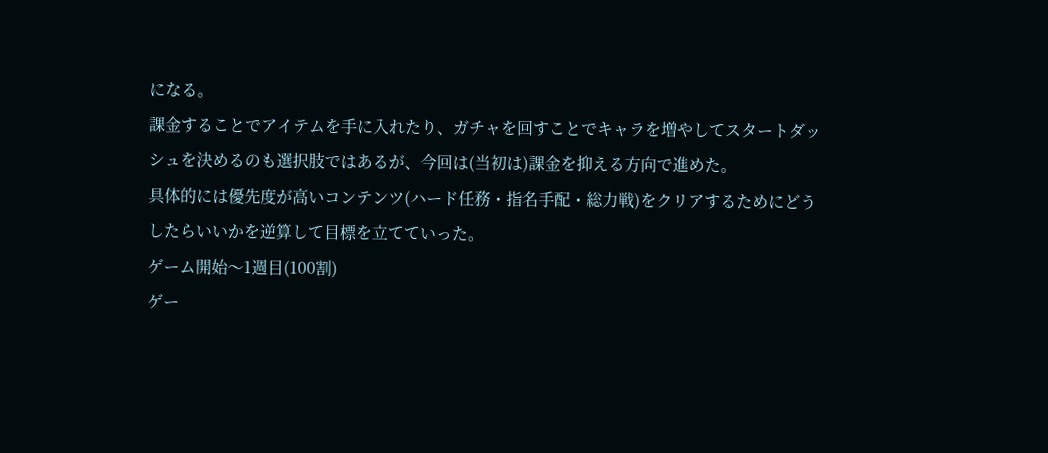になる。
課金することでアイテムを手に入れたり、ガチャを回すことでキャラを増やしてスタートダッシュを決めるのも選択肢ではあるが、今回は(当初は)課金を抑える方向で進めた。
具体的には優先度が高いコンテンツ(ハード任務・指名手配・総力戦)をクリアするためにどうしたらいいかを逆算して目標を立てていった。
ゲーム開始〜1週目(100割)
ゲー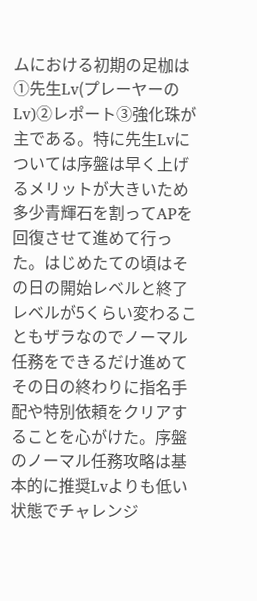ムにおける初期の足枷は①先生Lv(プレーヤーのLv)②レポート③強化珠が主である。特に先生Lvについては序盤は早く上げるメリットが大きいため多少青輝石を割ってAPを回復させて進めて行った。はじめたての頃はその日の開始レベルと終了レベルが5くらい変わることもザラなのでノーマル任務をできるだけ進めてその日の終わりに指名手配や特別依頼をクリアすることを心がけた。序盤のノーマル任務攻略は基本的に推奨Lvよりも低い状態でチャレンジ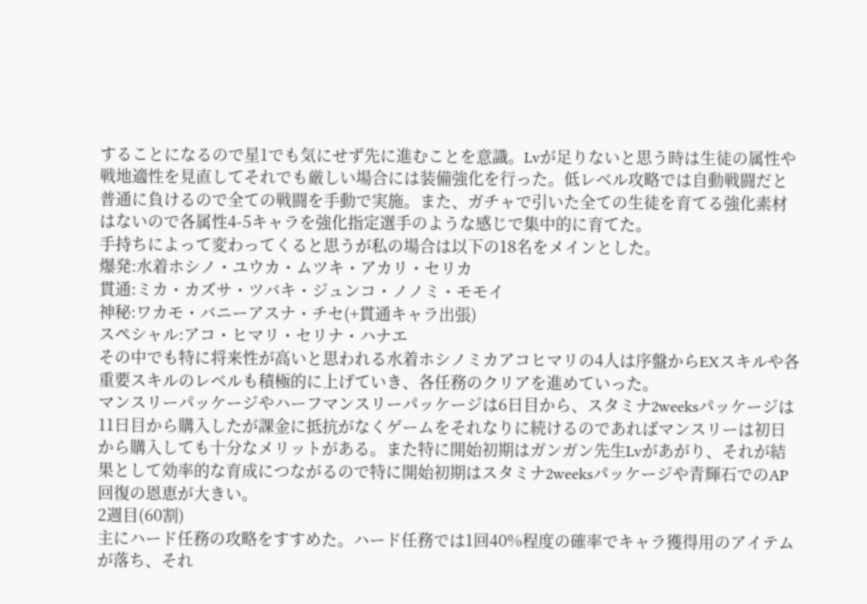することになるので星1でも気にせず先に進むことを意識。Lvが足りないと思う時は生徒の属性や戦地適性を見直してそれでも厳しい場合には装備強化を行った。低レベル攻略では自動戦闘だと普通に負けるので全ての戦闘を手動で実施。また、ガチャで引いた全ての生徒を育てる強化素材はないので各属性4-5キャラを強化指定選手のような感じで集中的に育てた。
手持ちによって変わってくると思うが私の場合は以下の18名をメインとした。
爆発:水着ホシノ・ユウカ・ムツキ・アカリ・セリカ
貫通:ミカ・カズサ・ツバキ・ジュンコ・ノノミ・モモイ
神秘:ワカモ・バニーアスナ・チセ(+貫通キャラ出張)
スペシャル:アコ・ヒマリ・セリナ・ハナエ
その中でも特に将来性が高いと思われる水着ホシノミカアコヒマリの4人は序盤からEXスキルや各重要スキルのレベルも積極的に上げていき、各任務のクリアを進めていった。
マンスリーパッケージやハーフマンスリーパッケージは6日目から、スタミナ2weeksパッケージは11日目から購入したが課金に抵抗がなくゲームをそれなりに続けるのであればマンスリーは初日から購入しても十分なメリットがある。また特に開始初期はガンガン先生Lvがあがり、それが結果として効率的な育成につながるので特に開始初期はスタミナ2weeksパッケージや青輝石でのAP回復の恩恵が大きい。
2週目(60割)
主にハード任務の攻略をすすめた。ハード任務では1回40%程度の確率でキャラ獲得用のアイテムが落ち、それ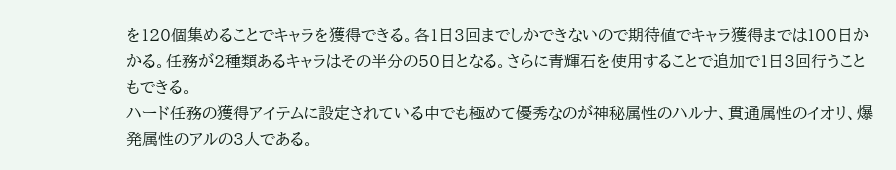を120個集めることでキャラを獲得できる。各1日3回までしかできないので期待値でキャラ獲得までは100日かかる。任務が2種類あるキャラはその半分の50日となる。さらに青輝石を使用することで追加で1日3回行うこともできる。
ハード任務の獲得アイテムに設定されている中でも極めて優秀なのが神秘属性のハルナ、貫通属性のイオリ、爆発属性のアルの3人である。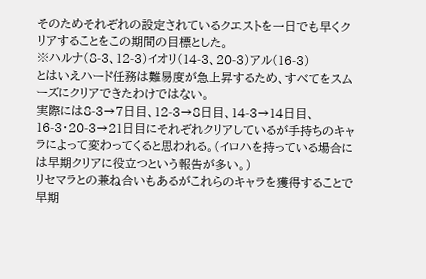そのためそれぞれの設定されているクエストを一日でも早くクリアすることをこの期間の目標とした。
※ハルナ(8-3、12-3)イオリ(14-3、20-3)アル(16-3)
とはいえハード任務は難易度が急上昇するため、すべてをスムーズにクリアできたわけではない。
実際には8-3→7日目、12-3→8日目、14-3→14日目、16-3・20-3→21日目にそれぞれクリアしているが手持ちのキャラによって変わってくると思われる。(イロハを持っている場合には早期クリアに役立つという報告が多い。)
リセマラとの兼ね合いもあるがこれらのキャラを獲得することで早期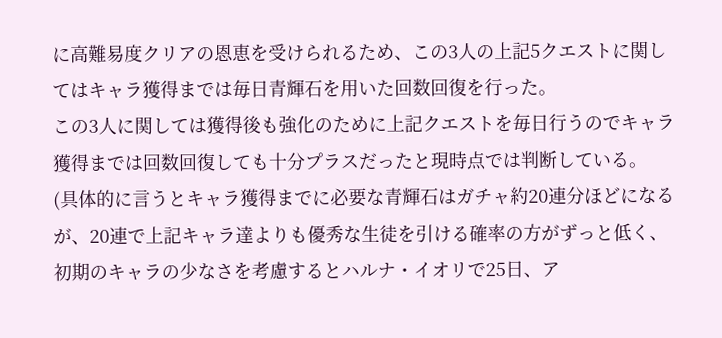に高難易度クリアの恩恵を受けられるため、この3人の上記5クエストに関してはキャラ獲得までは毎日青輝石を用いた回数回復を行った。
この3人に関しては獲得後も強化のために上記クエストを毎日行うのでキャラ獲得までは回数回復しても十分プラスだったと現時点では判断している。
(具体的に言うとキャラ獲得までに必要な青輝石はガチャ約20連分ほどになるが、20連で上記キャラ達よりも優秀な生徒を引ける確率の方がずっと低く、初期のキャラの少なさを考慮するとハルナ・イオリで25日、ア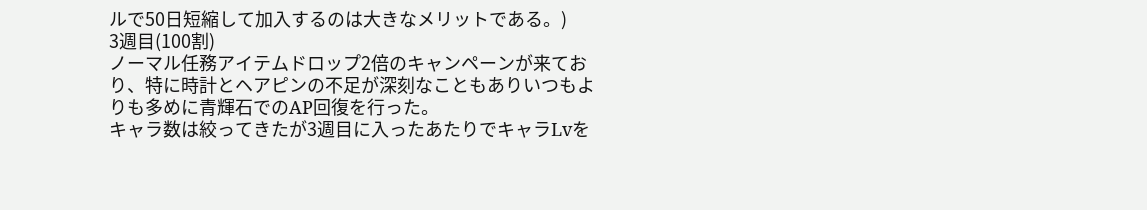ルで50日短縮して加入するのは大きなメリットである。)
3週目(100割)
ノーマル任務アイテムドロップ2倍のキャンペーンが来ており、特に時計とヘアピンの不足が深刻なこともありいつもよりも多めに青輝石でのAP回復を行った。
キャラ数は絞ってきたが3週目に入ったあたりでキャラLvを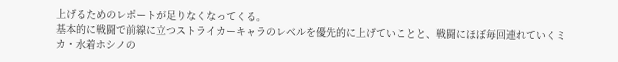上げるためのレポートが足りなくなってくる。
基本的に戦闘で前線に立つストライカーキャラのレベルを優先的に上げていことと、戦闘にほぼ毎回連れていくミカ・水着ホシノの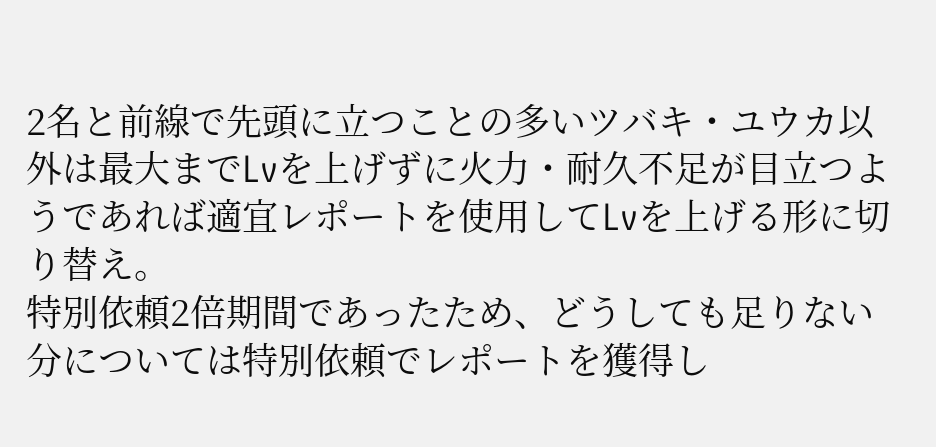2名と前線で先頭に立つことの多いツバキ・ユウカ以外は最大までLvを上げずに火力・耐久不足が目立つようであれば適宜レポートを使用してLvを上げる形に切り替え。
特別依頼2倍期間であったため、どうしても足りない分については特別依頼でレポートを獲得し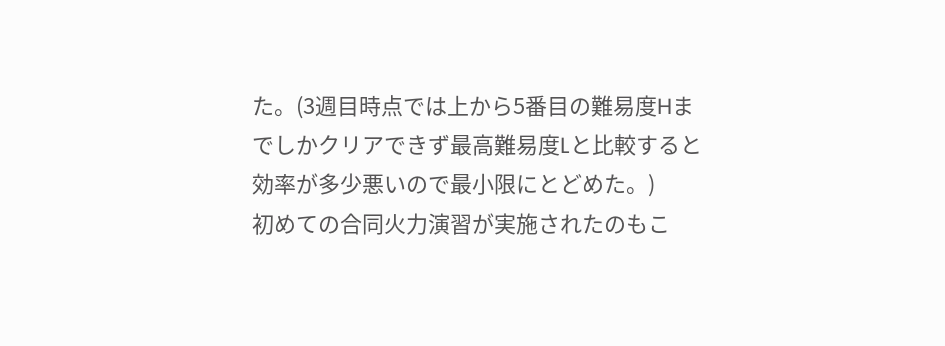た。(3週目時点では上から5番目の難易度Hまでしかクリアできず最高難易度Lと比較すると効率が多少悪いので最小限にとどめた。)
初めての合同火力演習が実施されたのもこ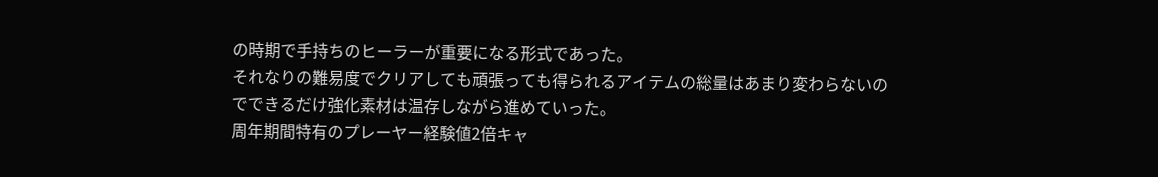の時期で手持ちのヒーラーが重要になる形式であった。
それなりの難易度でクリアしても頑張っても得られるアイテムの総量はあまり変わらないのでできるだけ強化素材は温存しながら進めていった。
周年期間特有のプレーヤー経験値2倍キャ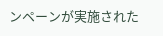ンペーンが実施された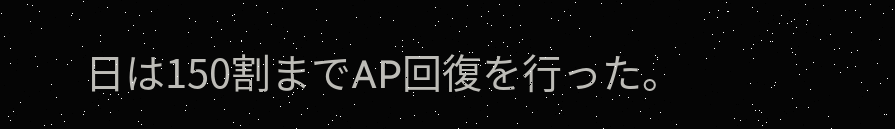日は150割までAP回復を行った。